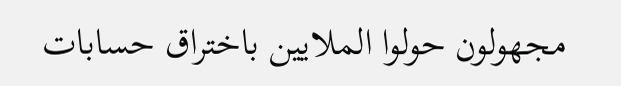مجهولون حولوا الملايين باختراق حسابات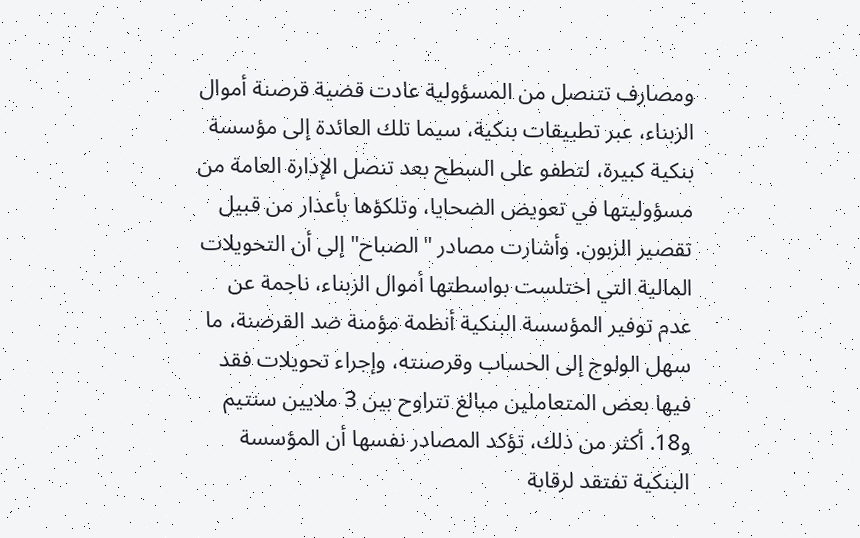ومصارف تتنصل من المسؤولية عادت قضية قرصنة أموال الزبناء، عبر تطبيقات بنكية، سيما تلك العائدة إلى مؤسسة بنكية كبيرة، لتطفو على السطح بعد تنصل الإدارة العامة من مسؤوليتها في تعويض الضحايا، وتلكؤها بأعذار من قبيل تقصير الزبون. وأشارت مصادر "الصباح" إلى أن التحويلات المالية التي اختلست بواسطتها أموال الزبناء، ناجمة عن عدم توفير المؤسسة البنكية أنظمة مؤمنة ضد القرصنة، ما سهل الولوج إلى الحساب وقرصنته، وإجراء تحويلات فقد فيها بعض المتعاملين مبالغ تتراوح بين 3 ملايين سنتيم و18. أكثر من ذلك، تؤكد المصادر نفسها أن المؤسسة البنكية تفتقد لرقابة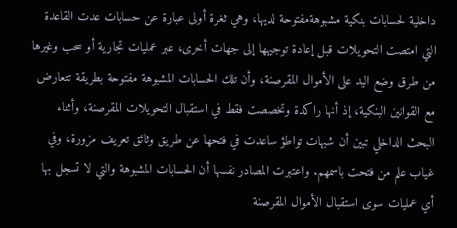داخلية لحسابات بنكية مشبوهةمفتوحة لديها، وهي ثغرة أولى عبارة عن حسابات عدت القاعدة التي امتصت التحويلات قبل إعادة توجيهها إلى جهات أخرى، عبر عمليات تجارية أو سحب وغيرها من طرق وضع اليد على الأموال المقرصنة، وأن تلك الحسابات المشبوهة مفتوحة بطريقة تتعارض مع القوانين البنكية، إذ أنها راكدة وتخصصت فقط في استقبال التحويلات المقرصنة، وأثناء البحث الداخلي تبين أن شبهات تواطؤ ساعدت في فتحها عن طريق وثائق تعريف مزورة، وفي غياب علم من فتحت باسمهم. واعتبرت المصادر نفسها أن الحسابات المشبوهة والتي لا تسجل بها أي عمليات سوى استقبال الأموال المقرصنة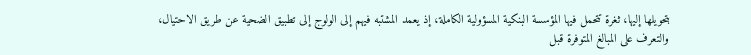بتحويلها إليها، ثغرة تتحمل فيها المؤسسة البنكية المسؤولية الكاملة، إذ يعمد المشتبه فيهم إلى الولوج إلى تطبيق الضحية عن طريق الاحتيال، والتعرف على المبالغ المتوفرة قبل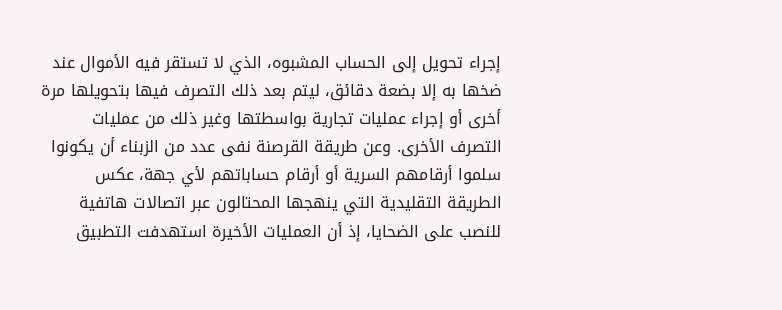إجراء تحويل إلى الحساب المشبوه، الذي لا تستقر فيه الأموال عند ضخها به إلا بضعة دقائق، ليتم بعد ذلك التصرف فيها بتحويلها مرة أخرى أو إجراء عمليات تجارية بواسطتها وغير ذلك من عمليات التصرف الأخرى. وعن طريقة القرصنة نفى عدد من الزبناء أن يكونوا سلموا أرقامهم السرية أو أرقام حساباتهم لأي جهة، عكس الطريقة التقليدية التي ينهجها المحتالون عبر اتصالات هاتفية للنصب على الضحايا، إذ أن العمليات الأخيرة استهدفت التطبيق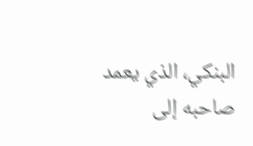البنكي، الذي يعمد صاحبه إلى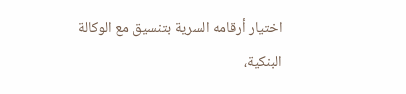اختيار أرقامه السرية بتنسيق مع الوكالة البنكية،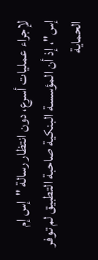لإجراء عمليات أسرع، دون انتظار رسالة "إس إم إس"، إذ أن المؤسسة البنكية صاحبة التطبيق لم توفر الحماية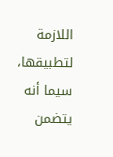اللازمة لتطبيقها، سيما أنه يتضمن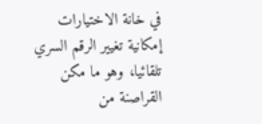في خانة الاختيارات إمكانية تغيير الرقم السري تلقائيا، وهو ما مكن القراصنة من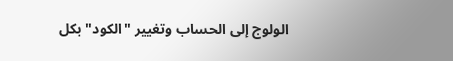الولوج إلى الحساب وتغيير "الكود" بكل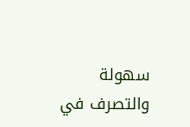سهولة والتصرف في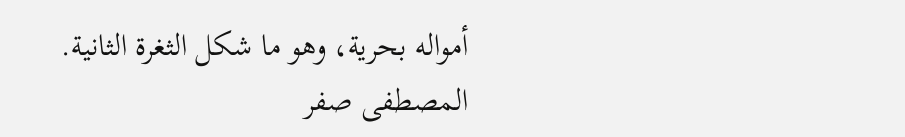أمواله بحرية، وهو ما شكل الثغرة الثانية. المصطفى صفر